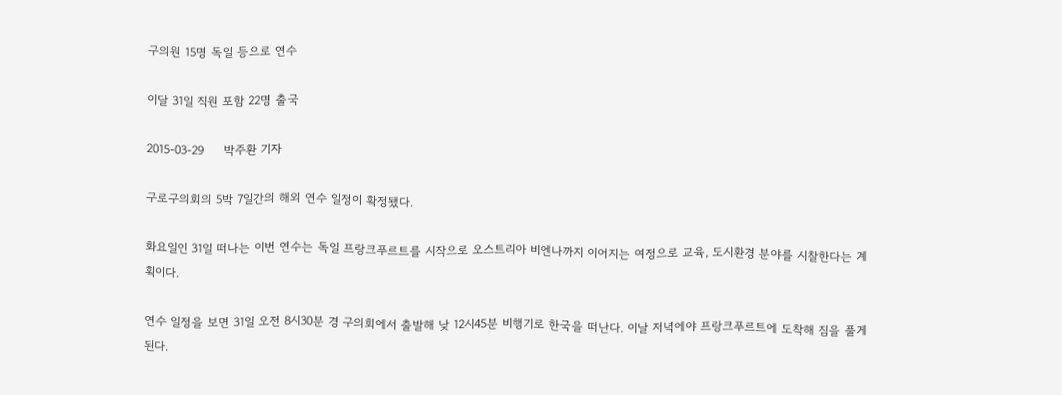구의원 15명 독일 등으로 연수

이달 31일 직원 포함 22명 출국

2015-03-29     박주환 기자

구로구의회의 5박 7일간의 해외 연수 일정이 확정됐다.

화요일인 31일 떠나는 이번 연수는 독일 프랑크푸르트를 시작으로 오스트리아 비엔나까지 이어지는 여정으로 교육, 도시환경 분야를 시찰한다는 계획이다.

연수 일정을 보면 31일 오전 8시30분 경 구의회에서 출발해 낮 12시45분 비행기로 한국을 떠난다. 이날 저녁에야 프랑크푸르트에 도착해 짐을 풀게 된다.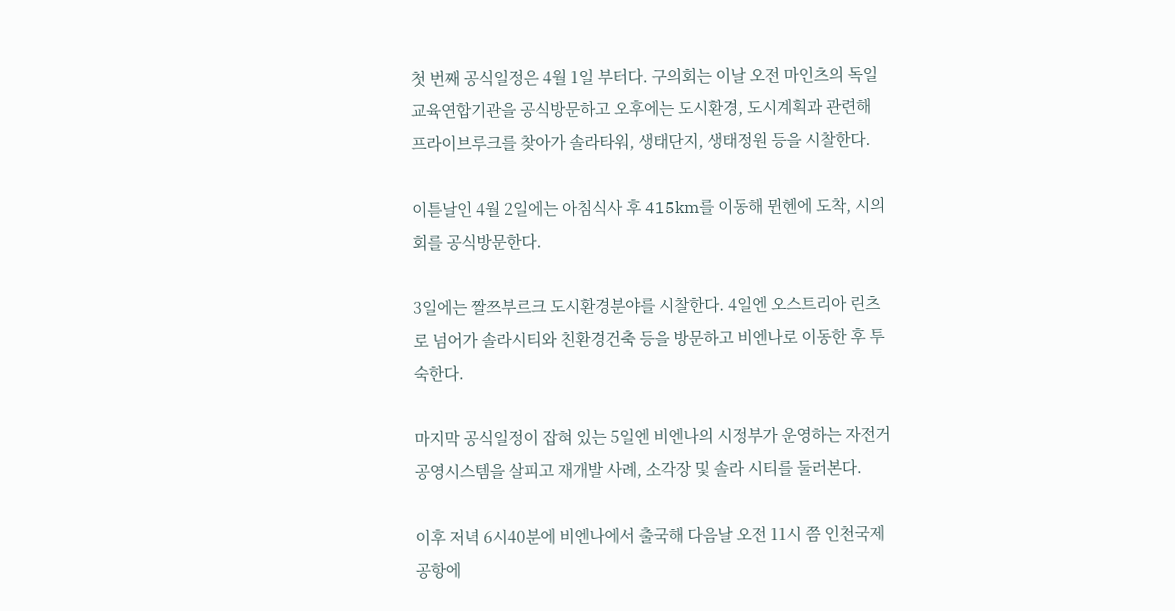첫 번째 공식일정은 4월 1일 부터다. 구의회는 이날 오전 마인츠의 독일교육연합기관을 공식방문하고 오후에는 도시환경, 도시계획과 관련해 프라이브루크를 찾아가 솔라타워, 생태단지, 생태정원 등을 시찰한다.

이튿날인 4월 2일에는 아침식사 후 415km를 이동해 뮌헨에 도착, 시의회를 공식방문한다.

3일에는 짤쯔부르크 도시환경분야를 시찰한다. 4일엔 오스트리아 린츠로 넘어가 솔라시티와 친환경건축 등을 방문하고 비엔나로 이동한 후 투숙한다.

마지막 공식일정이 잡혀 있는 5일엔 비엔나의 시정부가 운영하는 자전거공영시스템을 살피고 재개발 사례, 소각장 및 솔라 시티를 둘러본다.

이후 저녁 6시40분에 비엔나에서 출국해 다음날 오전 11시 쯤 인천국제공항에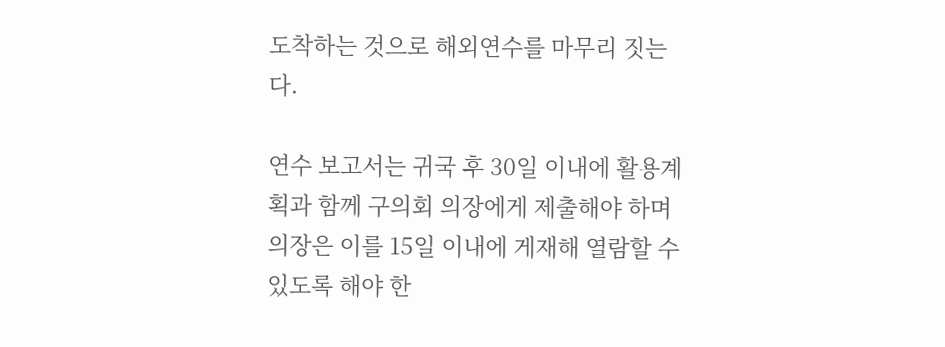도착하는 것으로 해외연수를 마무리 짓는다.

연수 보고서는 귀국 후 30일 이내에 활용계획과 함께 구의회 의장에게 제출해야 하며 의장은 이를 15일 이내에 게재해 열람할 수 있도록 해야 한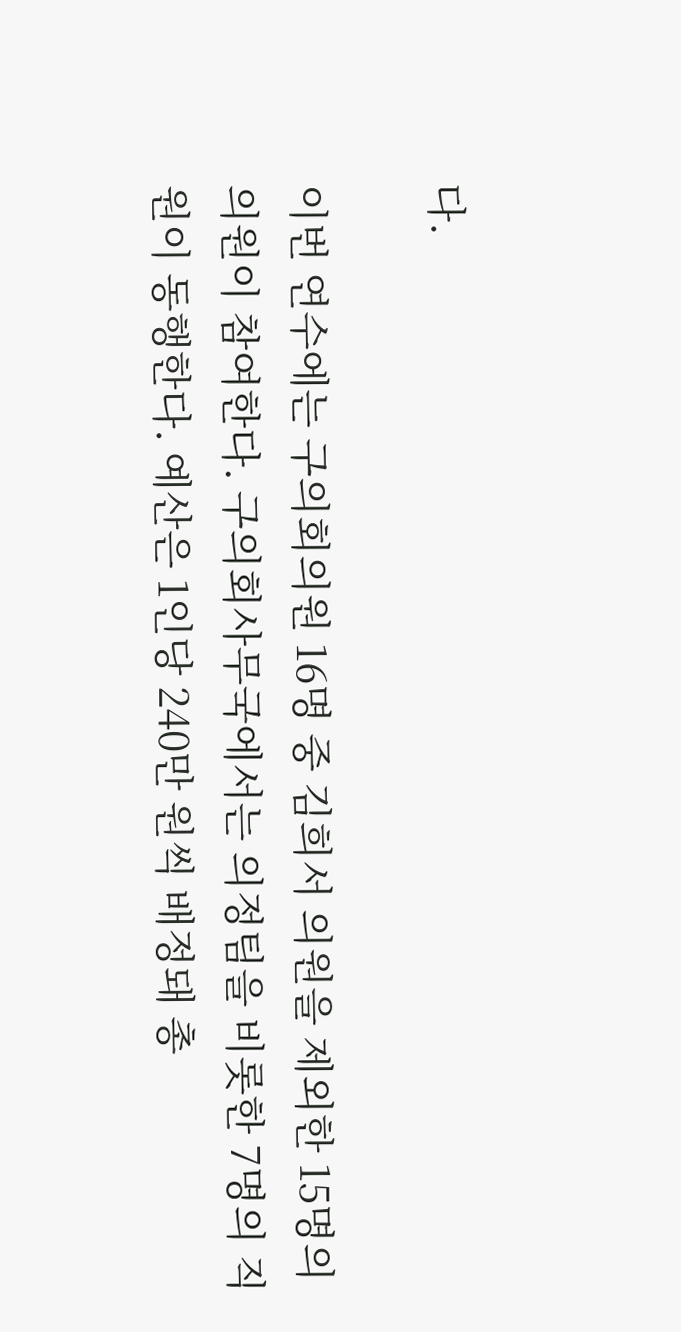다.

이번 연수에는 구의회의원 16명 중 김희서 의원을 제외한 15명의 의원이 참여한다. 구의회사무국에서는 의정팀을 비롯한 7명의 직원이 동행한다. 예산은 1인당 240만 원씩 배정돼 총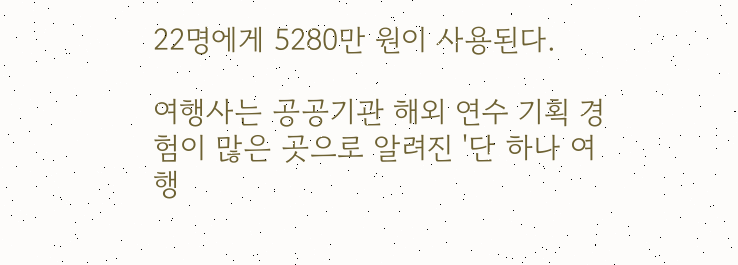22명에게 5280만 원이 사용된다.

여행사는 공공기관 해외 연수 기획 경험이 많은 곳으로 알려진 '단 하나 여행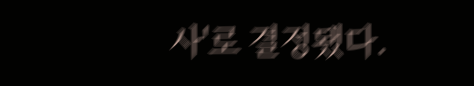사'로 결정됐다.